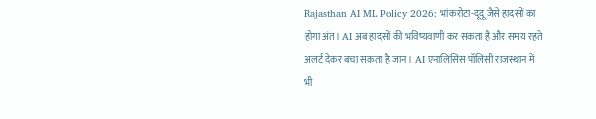Rajasthan AI ML Policy 2026: भांकरोटा-दूदू जैसे हादसों का होगा अंत। AI अब हादसों की भविष्यवाणी कर सकता है और समय रहते अलर्ट देकर बचा सकता है जान। AI एनालिसिस पॉलिसी राजस्थान में भी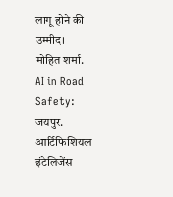लागू होने की उम्मीद।
मोहित शर्मा.
AI in Road Safety: जयपुर. आर्टिफिशियल इंटेलिजेंस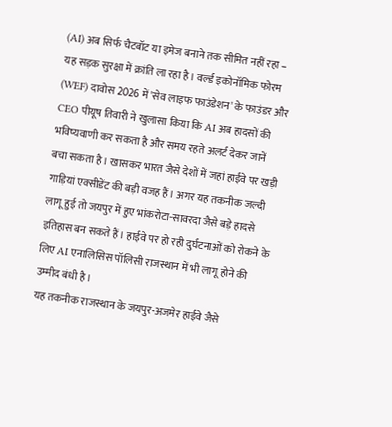(AI) अब सिर्फ चैटबॉट या इमेज बनाने तक सीमित नहीं रहा – यह सड़क सुरक्षा में क्रांति ला रहा है। वर्ल्ड इकोनॉमिक फोरम (WEF) दावोस 2026 में 'सेव लाइफ फाउंडेशन' के फाउंडर और CEO पीयूष तिवारी ने खुलासा किया कि AI अब हादसों की भविष्यवाणी कर सकता है और समय रहते अलर्ट देकर जानें बचा सकता है। खासकर भारत जैसे देशों में जहां हाईवे पर खड़ी गाड़ियां एक्सीडेंट की बड़ी वजह हैं। अगर यह तकनीक जल्दी लागू हुई तो जयपुर में हुए भांकरोटा-सावरदा जैसे बड़े हादसे इतिहास बन सकते हैं। हाईवे पर हो रही दुर्घटनाओं को रोकने के लिए AI एनालिसिस पॉलिसी राजस्थान में भी लागू होने की उम्मीद बंधी है।
यह तकनीक राजस्थान के जयपुर-अजमेर हाईवे जैसे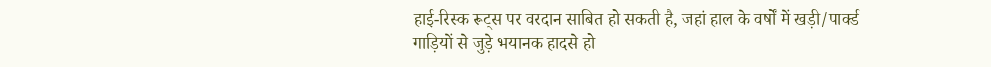हाई-रिस्क रूट्स पर वरदान साबित हो सकती है, जहां हाल के वर्षों में खड़ी/पार्क्ड गाड़ियों से जुड़े भयानक हादसे हो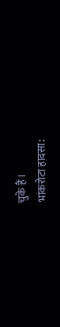चुके हैं।
भांकरोटा हादसा: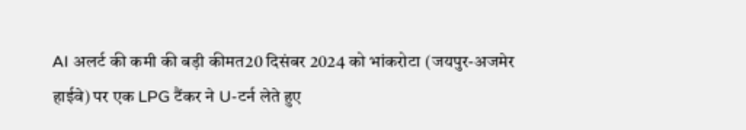AI अलर्ट की कमी की बड़ी कीमत20 दिसंबर 2024 को भांकरोटा (जयपुर-अजमेर हाईवे) पर एक LPG टैंकर ने U-टर्न लेते हुए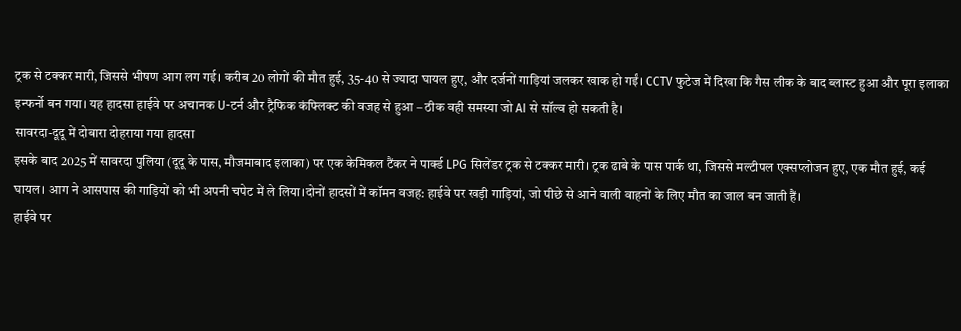ट्रक से टक्कर मारी, जिससे भीषण आग लग गई। करीब 20 लोगों की मौत हुई, 35-40 से ज्यादा घायल हुए, और दर्जनों गाड़ियां जलकर खाक हो गईं। CCTV फुटेज में दिखा कि गैस लीक के बाद ब्लास्ट हुआ और पूरा इलाका इन्फर्नो बन गया। यह हादसा हाईवे पर अचानक U-टर्न और ट्रैफिक कंफ्लिक्ट की वजह से हुआ – ठीक वही समस्या जो AI से सॉल्व हो सकती है।
सावरदा-दूदू में दोबारा दोहराया गया हादसा
इसके बाद 2025 में सावरदा पुलिया (दूदू के पास, मौजमाबाद इलाका) पर एक केमिकल टैंकर ने पार्क्ड LPG सिलेंडर ट्रक से टक्कर मारी। ट्रक ढाबे के पास पार्क था, जिससे मल्टीपल एक्सप्लोजन हुए, एक मौत हुई, कई घायल। आग ने आसपास की गाड़ियों को भी अपनी चपेट में ले लिया।दोनों हादसों में कॉमन वजह: हाईवे पर खड़ी गाड़ियां, जो पीछे से आने वाली वाहनों के लिए मौत का जाल बन जाती हैं।
हाईवे पर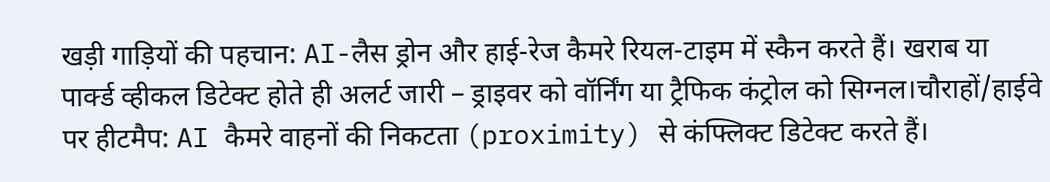खड़ी गाड़ियों की पहचान: AI-लैस ड्रोन और हाई-रेज कैमरे रियल-टाइम में स्कैन करते हैं। खराब या पार्क्ड व्हीकल डिटेक्ट होते ही अलर्ट जारी – ड्राइवर को वॉर्निंग या ट्रैफिक कंट्रोल को सिग्नल।चौराहों/हाईवे पर हीटमैप: AI कैमरे वाहनों की निकटता (proximity) से कंफ्लिक्ट डिटेक्ट करते हैं।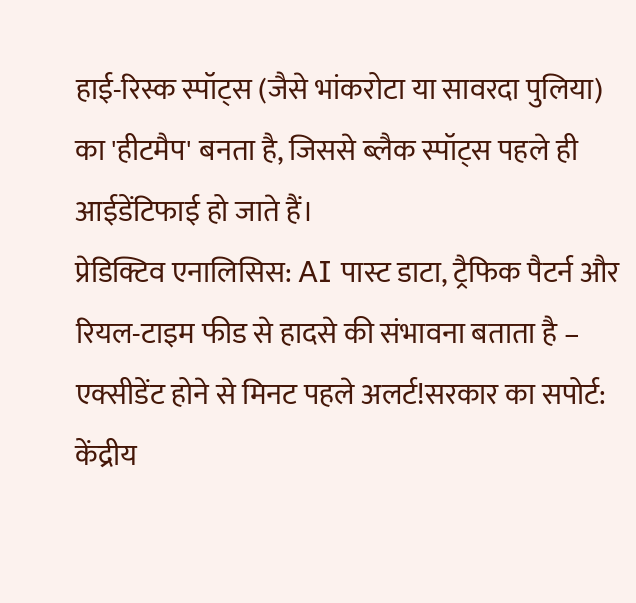हाई-रिस्क स्पॉट्स (जैसे भांकरोटा या सावरदा पुलिया) का 'हीटमैप' बनता है, जिससे ब्लैक स्पॉट्स पहले ही आईडेंटिफाई हो जाते हैं।
प्रेडिक्टिव एनालिसिस: AI पास्ट डाटा, ट्रैफिक पैटर्न और रियल-टाइम फीड से हादसे की संभावना बताता है – एक्सीडेंट होने से मिनट पहले अलर्ट!सरकार का सपोर्ट: केंद्रीय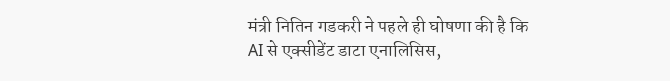मंत्री नितिन गडकरी ने पहले ही घोषणा की है कि AI से एक्सीडेंट डाटा एनालिसिस,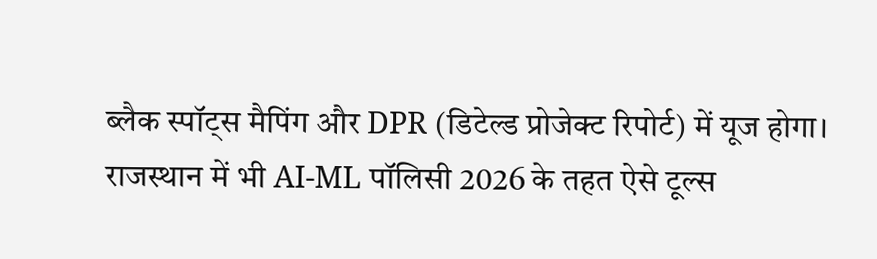ब्लैक स्पॉट्स मैपिंग और DPR (डिटेल्ड प्रोजेक्ट रिपोर्ट) में यूज होगा। राजस्थान में भी AI-ML पॉलिसी 2026 के तहत ऐसे टूल्स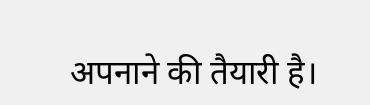अपनाने की तैयारी है।